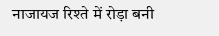नाजायज रिश्ते में रोड़ा बनी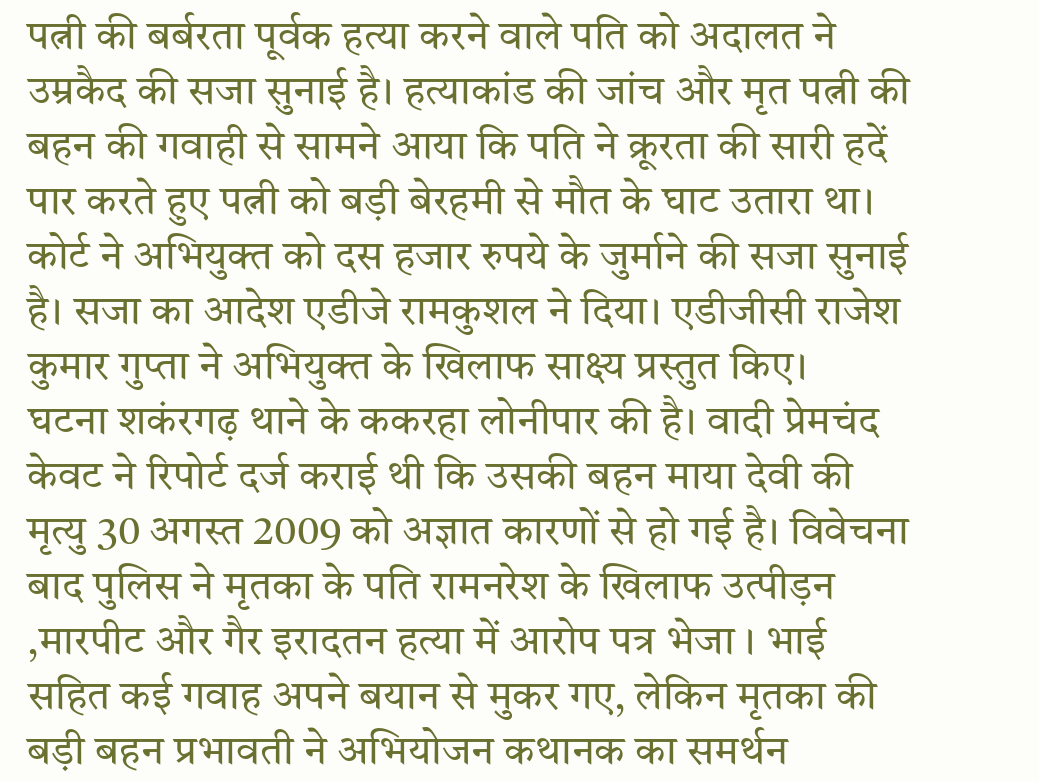पत्नी की बर्बरता पूर्वक हत्या करने वाले पति को अदालत ने उम्रकैद की सजा सुनाई है। हत्याकांड की जांच और मृत पत्नी की बहन की गवाही से सामने आया कि पति ने क्रूरता की सारी हदें पार करते हुए पत्नी को बड़ी बेरहमी से मौत के घाट उतारा था। कोर्ट ने अभियुक्त को दस हजार रुपये के जुर्माने की सजा सुनाई है। सजा का आदेश एडीजे रामकुशल ने दिया। एडीजीसी राजेश कुमार गुप्ता ने अभियुक्त के खिलाफ साक्ष्य प्रस्तुत किए।
घटना शकंरगढ़ थाने के ककरहा लोनीपार की है। वादी प्रेमचंद केवट ने रिपोर्ट दर्ज कराई थी कि उसकी बहन माया देवी की मृत्यु 30 अगस्त 2009 को अज्ञात कारणों से हो गई है। विवेचना बाद पुलिस ने मृतका के पति रामनरेश के खिलाफ उत्पीड़न ,मारपीट और गैर इरादतन हत्या में आरोप पत्र भेजा । भाई सहित कई गवाह अपने बयान से मुकर गए, लेकिन मृतका की बड़ी बहन प्रभावती ने अभियोजन कथानक का समर्थन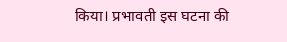किया। प्रभावती इस घटना की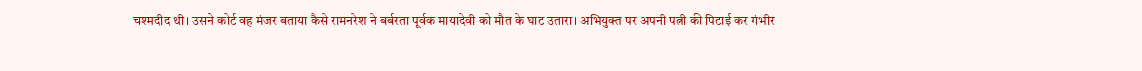चश्मदीद थी। उसने कोर्ट वह मंजर बताया कैसे रामनरेश ने बर्बरता पूर्वक मायादेवी को मौत के घाट उतारा। अभियुक्त पर अपनी पत्नी की पिटाई कर गंभीर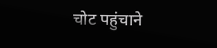चोट पहुंचाने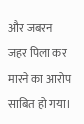और जबरन जहर पिला कर मारने का आरोप साबित हो गया।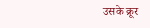उसके क्रूर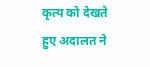कृत्य को देखते हुए अदालत ने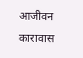आजीवन कारावास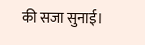की सजा सुनाई।